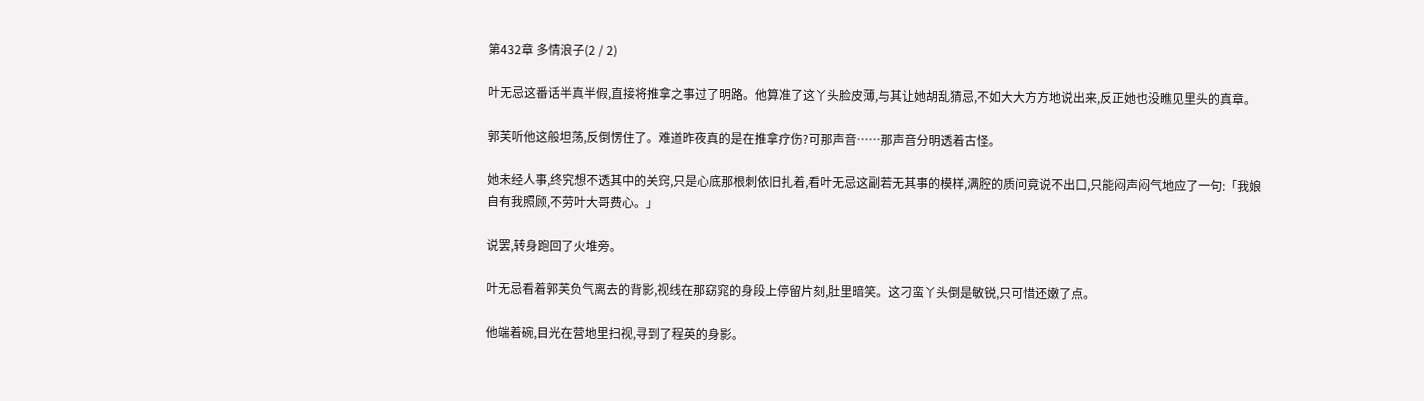第432章 多情浪子(2 / 2)

叶无忌这番话半真半假,直接将推拿之事过了明路。他算准了这丫头脸皮薄,与其让她胡乱猜忌,不如大大方方地说出来,反正她也没瞧见里头的真章。

郭芙听他这般坦荡,反倒愣住了。难道昨夜真的是在推拿疗伤?可那声音……那声音分明透着古怪。

她未经人事,终究想不透其中的关窍,只是心底那根刺依旧扎着,看叶无忌这副若无其事的模样,满腔的质问竟说不出口,只能闷声闷气地应了一句:「我娘自有我照顾,不劳叶大哥费心。」

说罢,转身跑回了火堆旁。

叶无忌看着郭芙负气离去的背影,视线在那窈窕的身段上停留片刻,肚里暗笑。这刁蛮丫头倒是敏锐,只可惜还嫩了点。

他端着碗,目光在营地里扫视,寻到了程英的身影。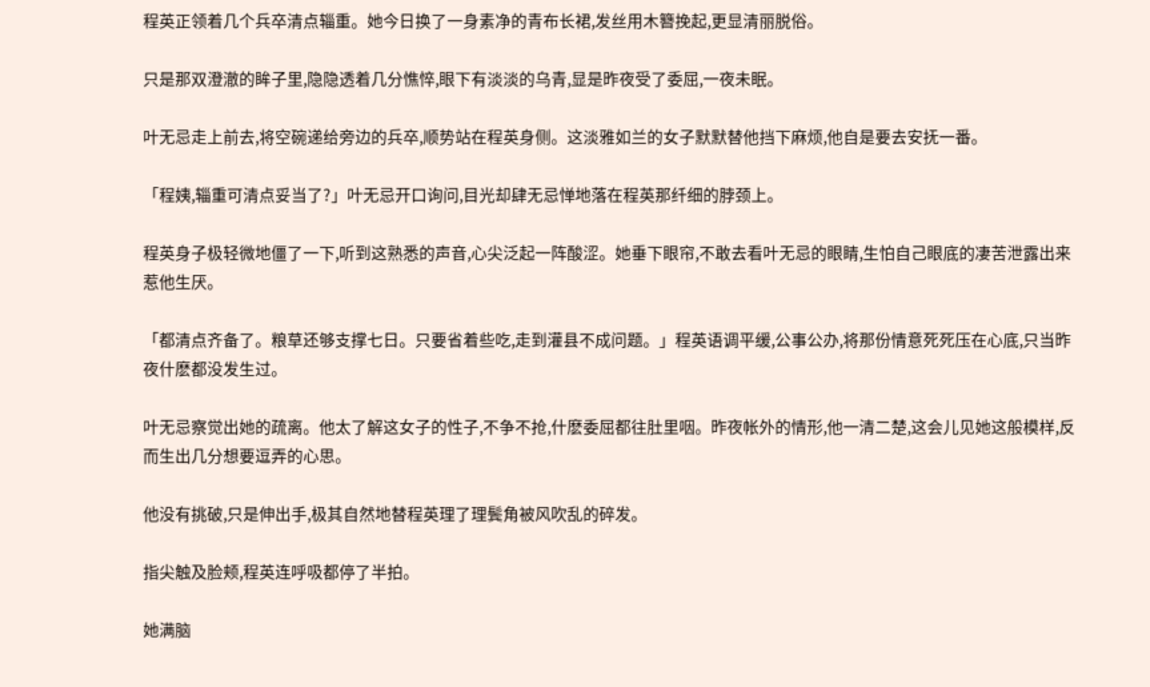程英正领着几个兵卒清点辎重。她今日换了一身素净的青布长裙,发丝用木簪挽起,更显清丽脱俗。

只是那双澄澈的眸子里,隐隐透着几分憔悴,眼下有淡淡的乌青,显是昨夜受了委屈,一夜未眠。

叶无忌走上前去,将空碗递给旁边的兵卒,顺势站在程英身侧。这淡雅如兰的女子默默替他挡下麻烦,他自是要去安抚一番。

「程姨,辎重可清点妥当了?」叶无忌开口询问,目光却肆无忌惮地落在程英那纤细的脖颈上。

程英身子极轻微地僵了一下,听到这熟悉的声音,心尖泛起一阵酸涩。她垂下眼帘,不敢去看叶无忌的眼睛,生怕自己眼底的凄苦泄露出来惹他生厌。

「都清点齐备了。粮草还够支撑七日。只要省着些吃,走到灌县不成问题。」程英语调平缓,公事公办,将那份情意死死压在心底,只当昨夜什麽都没发生过。

叶无忌察觉出她的疏离。他太了解这女子的性子,不争不抢,什麽委屈都往肚里咽。昨夜帐外的情形,他一清二楚,这会儿见她这般模样,反而生出几分想要逗弄的心思。

他没有挑破,只是伸出手,极其自然地替程英理了理鬓角被风吹乱的碎发。

指尖触及脸颊,程英连呼吸都停了半拍。

她满脑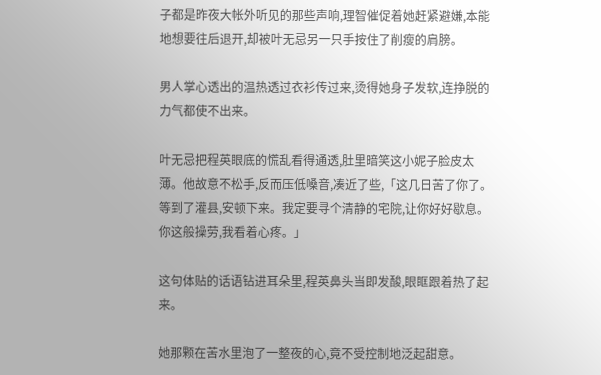子都是昨夜大帐外听见的那些声响,理智催促着她赶紧避嫌,本能地想要往后退开,却被叶无忌另一只手按住了削瘦的肩膀。

男人掌心透出的温热透过衣衫传过来,烫得她身子发软,连挣脱的力气都使不出来。

叶无忌把程英眼底的慌乱看得通透,肚里暗笑这小妮子脸皮太薄。他故意不松手,反而压低嗓音,凑近了些,「这几日苦了你了。等到了灌县,安顿下来。我定要寻个清静的宅院,让你好好歇息。你这般操劳,我看着心疼。」

这句体贴的话语钻进耳朵里,程英鼻头当即发酸,眼眶跟着热了起来。

她那颗在苦水里泡了一整夜的心,竟不受控制地泛起甜意。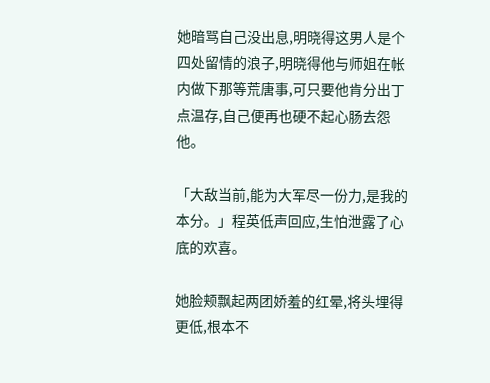她暗骂自己没出息,明晓得这男人是个四处留情的浪子,明晓得他与师姐在帐内做下那等荒唐事,可只要他肯分出丁点温存,自己便再也硬不起心肠去怨他。

「大敌当前,能为大军尽一份力,是我的本分。」程英低声回应,生怕泄露了心底的欢喜。

她脸颊飘起两团娇羞的红晕,将头埋得更低,根本不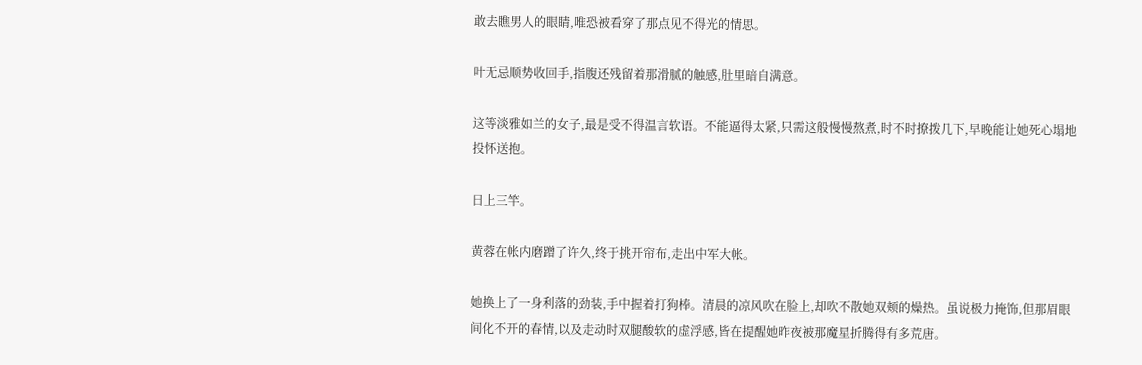敢去瞧男人的眼睛,唯恐被看穿了那点见不得光的情思。

叶无忌顺势收回手,指腹还残留着那滑腻的触感,肚里暗自满意。

这等淡雅如兰的女子,最是受不得温言软语。不能逼得太紧,只需这般慢慢熬煮,时不时撩拨几下,早晚能让她死心塌地投怀送抱。

日上三竿。

黄蓉在帐内磨蹭了许久,终于挑开帘布,走出中军大帐。

她换上了一身利落的劲装,手中握着打狗棒。清晨的凉风吹在脸上,却吹不散她双颊的燥热。虽说极力掩饰,但那眉眼间化不开的春情,以及走动时双腿酸软的虚浮感,皆在提醒她昨夜被那魔星折腾得有多荒唐。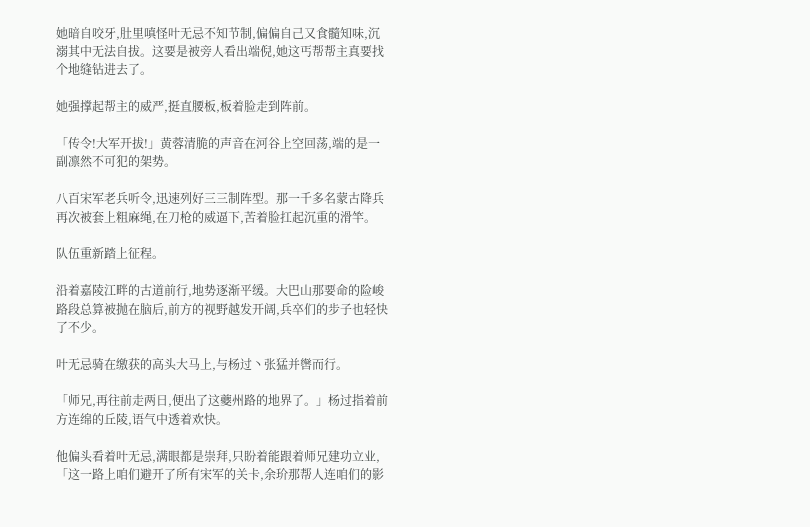她暗自咬牙,肚里嗔怪叶无忌不知节制,偏偏自己又食髓知味,沉溺其中无法自拔。这要是被旁人看出端倪,她这丐帮帮主真要找个地缝钻进去了。

她强撑起帮主的威严,挺直腰板,板着脸走到阵前。

「传令!大军开拔!」黄蓉清脆的声音在河谷上空回荡,端的是一副凛然不可犯的架势。

八百宋军老兵听令,迅速列好三三制阵型。那一千多名蒙古降兵再次被套上粗麻绳,在刀枪的威逼下,苦着脸扛起沉重的滑竿。

队伍重新踏上征程。

沿着嘉陵江畔的古道前行,地势逐渐平缓。大巴山那要命的险峻路段总算被抛在脑后,前方的视野越发开阔,兵卒们的步子也轻快了不少。

叶无忌骑在缴获的高头大马上,与杨过丶张猛并辔而行。

「师兄,再往前走两日,便出了这夔州路的地界了。」杨过指着前方连绵的丘陵,语气中透着欢快。

他偏头看着叶无忌,满眼都是崇拜,只盼着能跟着师兄建功立业,「这一路上咱们避开了所有宋军的关卡,余玠那帮人连咱们的影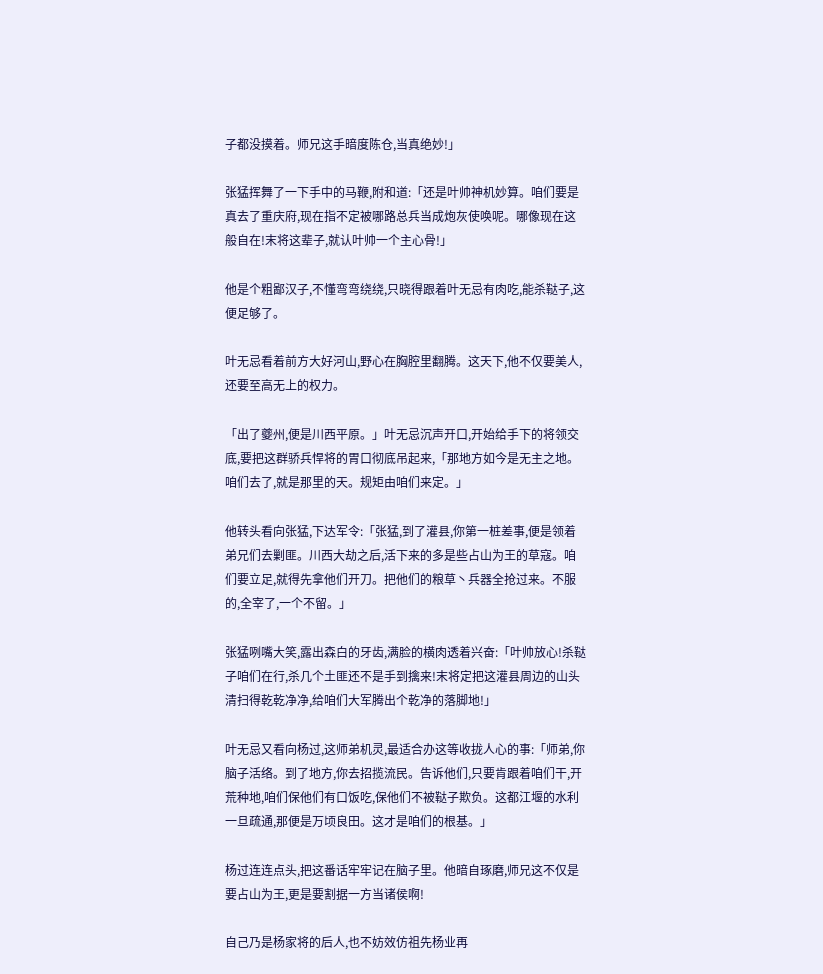子都没摸着。师兄这手暗度陈仓,当真绝妙!」

张猛挥舞了一下手中的马鞭,附和道:「还是叶帅神机妙算。咱们要是真去了重庆府,现在指不定被哪路总兵当成炮灰使唤呢。哪像现在这般自在!末将这辈子,就认叶帅一个主心骨!」

他是个粗鄙汉子,不懂弯弯绕绕,只晓得跟着叶无忌有肉吃,能杀鞑子,这便足够了。

叶无忌看着前方大好河山,野心在胸腔里翻腾。这天下,他不仅要美人,还要至高无上的权力。

「出了夔州,便是川西平原。」叶无忌沉声开口,开始给手下的将领交底,要把这群骄兵悍将的胃口彻底吊起来,「那地方如今是无主之地。咱们去了,就是那里的天。规矩由咱们来定。」

他转头看向张猛,下达军令:「张猛,到了灌县,你第一桩差事,便是领着弟兄们去剿匪。川西大劫之后,活下来的多是些占山为王的草寇。咱们要立足,就得先拿他们开刀。把他们的粮草丶兵器全抢过来。不服的,全宰了,一个不留。」

张猛咧嘴大笑,露出森白的牙齿,满脸的横肉透着兴奋:「叶帅放心!杀鞑子咱们在行,杀几个土匪还不是手到擒来!末将定把这灌县周边的山头清扫得乾乾净净,给咱们大军腾出个乾净的落脚地!」

叶无忌又看向杨过,这师弟机灵,最适合办这等收拢人心的事:「师弟,你脑子活络。到了地方,你去招揽流民。告诉他们,只要肯跟着咱们干,开荒种地,咱们保他们有口饭吃,保他们不被鞑子欺负。这都江堰的水利一旦疏通,那便是万顷良田。这才是咱们的根基。」

杨过连连点头,把这番话牢牢记在脑子里。他暗自琢磨,师兄这不仅是要占山为王,更是要割据一方当诸侯啊!

自己乃是杨家将的后人,也不妨效仿祖先杨业再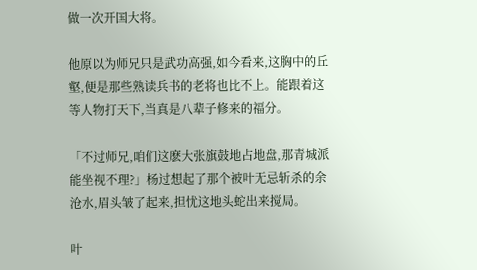做一次开国大将。

他原以为师兄只是武功高强,如今看来,这胸中的丘壑,便是那些熟读兵书的老将也比不上。能跟着这等人物打天下,当真是八辈子修来的福分。

「不过师兄,咱们这麽大张旗鼓地占地盘,那青城派能坐视不理?」杨过想起了那个被叶无忌斩杀的余沧水,眉头皱了起来,担忧这地头蛇出来搅局。

叶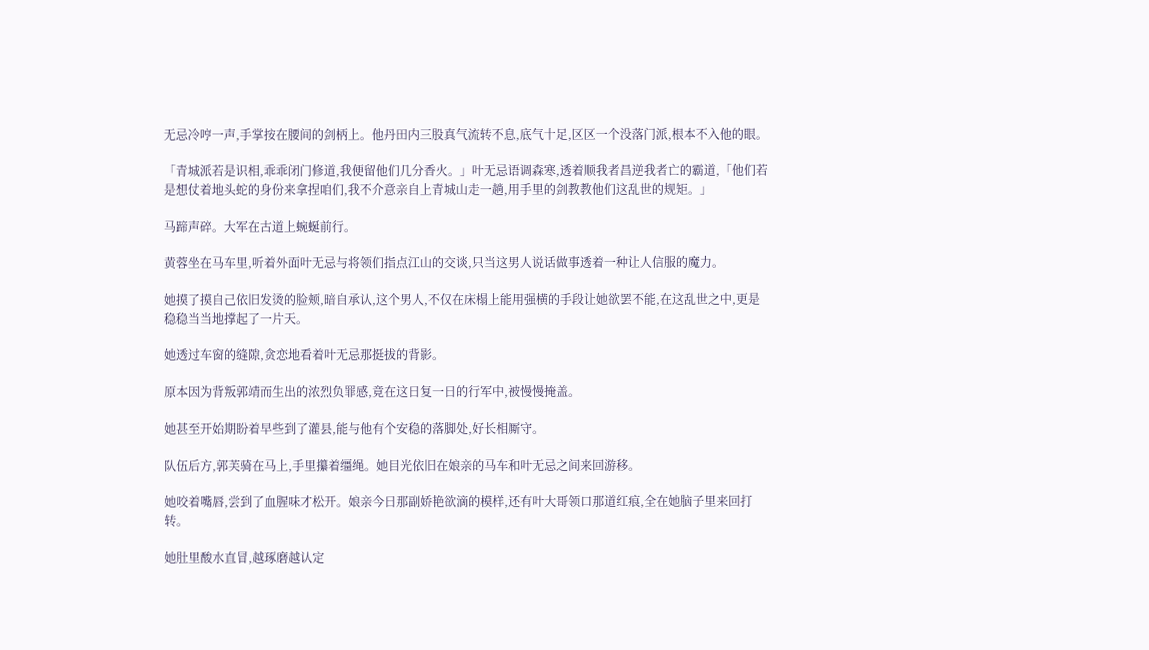无忌冷哼一声,手掌按在腰间的剑柄上。他丹田内三股真气流转不息,底气十足,区区一个没落门派,根本不入他的眼。

「青城派若是识相,乖乖闭门修道,我便留他们几分香火。」叶无忌语调森寒,透着顺我者昌逆我者亡的霸道,「他们若是想仗着地头蛇的身份来拿捏咱们,我不介意亲自上青城山走一趟,用手里的剑教教他们这乱世的规矩。」

马蹄声碎。大军在古道上蜿蜒前行。

黄蓉坐在马车里,听着外面叶无忌与将领们指点江山的交谈,只当这男人说话做事透着一种让人信服的魔力。

她摸了摸自己依旧发烫的脸颊,暗自承认,这个男人,不仅在床榻上能用强横的手段让她欲罢不能,在这乱世之中,更是稳稳当当地撑起了一片天。

她透过车窗的缝隙,贪恋地看着叶无忌那挺拔的背影。

原本因为背叛郭靖而生出的浓烈负罪感,竟在这日复一日的行军中,被慢慢掩盖。

她甚至开始期盼着早些到了灌县,能与他有个安稳的落脚处,好长相厮守。

队伍后方,郭芙骑在马上,手里攥着缰绳。她目光依旧在娘亲的马车和叶无忌之间来回游移。

她咬着嘴唇,尝到了血腥味才松开。娘亲今日那副娇艳欲滴的模样,还有叶大哥领口那道红痕,全在她脑子里来回打转。

她肚里酸水直冒,越琢磨越认定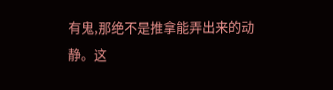有鬼,那绝不是推拿能弄出来的动静。这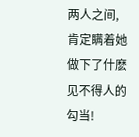两人之间,肯定瞒着她做下了什麽见不得人的勾当!